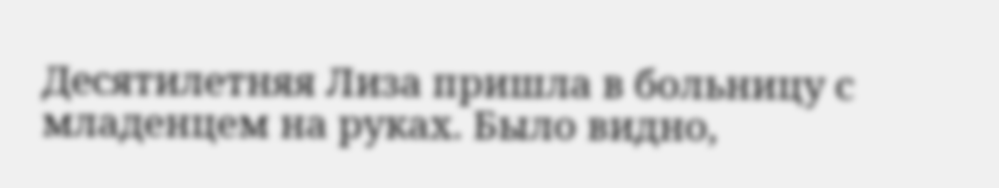Десятилетняя Лиза пришла в больницу с младенцем на руках. Было видно,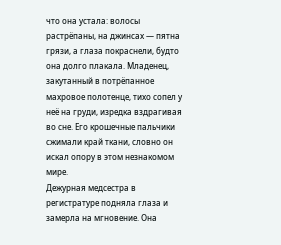что она устала: волосы растрёпаны, на джинсах — пятна грязи, а глаза покраснели, будто она долго плакала. Младенец, закутанный в потрёпанное махровое полотенце, тихо сопел у неё на груди, изредка вздрагивая во сне. Его крошечные пальчики сжимали край ткани, словно он искал опору в этом незнакомом мире.
Дежурная медсестра в регистратуре подняла глаза и замерла на мгновение. Она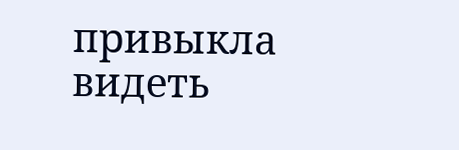привыкла видеть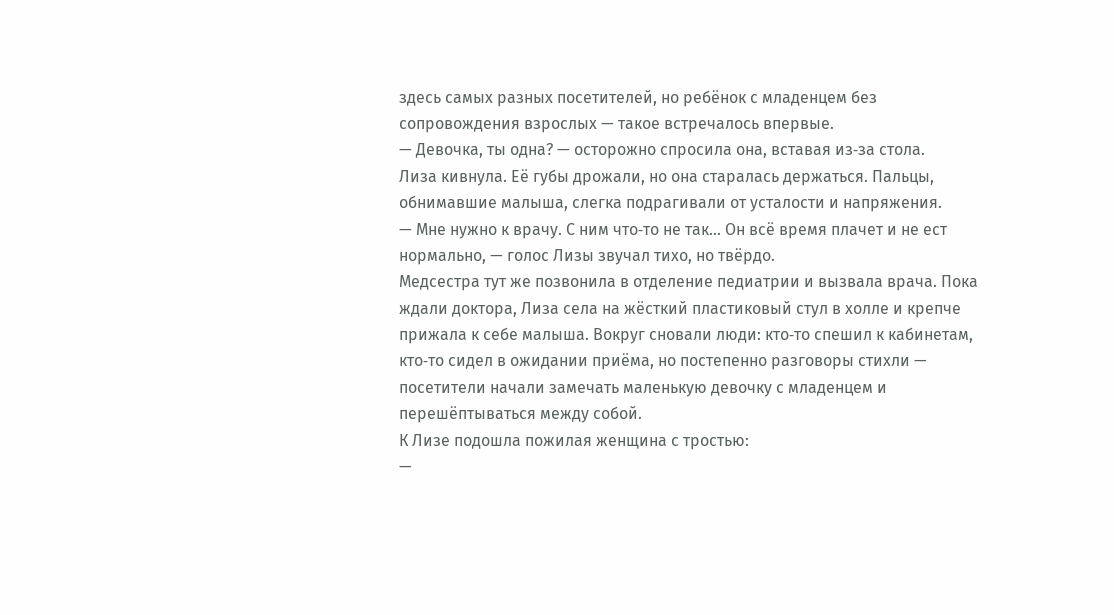здесь самых разных посетителей, но ребёнок с младенцем без сопровождения взрослых — такое встречалось впервые.
— Девочка, ты одна? — осторожно спросила она, вставая из‑за стола.
Лиза кивнула. Её губы дрожали, но она старалась держаться. Пальцы, обнимавшие малыша, слегка подрагивали от усталости и напряжения.
— Мне нужно к врачу. С ним что‑то не так… Он всё время плачет и не ест нормально, — голос Лизы звучал тихо, но твёрдо.
Медсестра тут же позвонила в отделение педиатрии и вызвала врача. Пока ждали доктора, Лиза села на жёсткий пластиковый стул в холле и крепче прижала к себе малыша. Вокруг сновали люди: кто‑то спешил к кабинетам, кто‑то сидел в ожидании приёма, но постепенно разговоры стихли — посетители начали замечать маленькую девочку с младенцем и перешёптываться между собой.
К Лизе подошла пожилая женщина с тростью:
—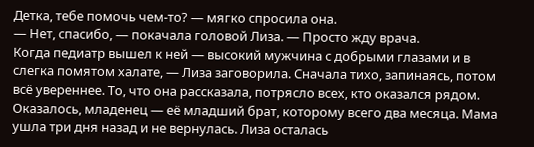Детка, тебе помочь чем‑то? — мягко спросила она.
— Нет, спасибо, — покачала головой Лиза. — Просто жду врача.
Когда педиатр вышел к ней — высокий мужчина с добрыми глазами и в слегка помятом халате, — Лиза заговорила. Сначала тихо, запинаясь, потом всё увереннее. То, что она рассказала, потрясло всех, кто оказался рядом.
Оказалось, младенец — её младший брат, которому всего два месяца. Мама ушла три дня назад и не вернулась. Лиза осталась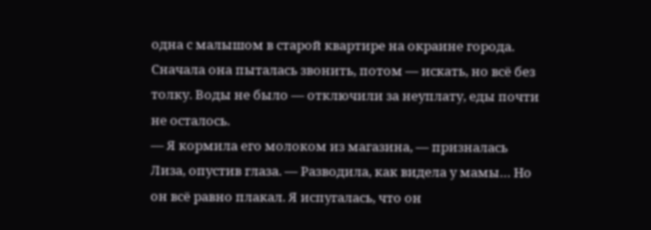одна с малышом в старой квартире на окраине города. Сначала она пыталась звонить, потом — искать, но всё без толку. Воды не было — отключили за неуплату, еды почти не осталось.
— Я кормила его молоком из магазина, — призналась Лиза, опустив глаза. — Разводила, как видела у мамы… Но он всё равно плакал. Я испугалась, что он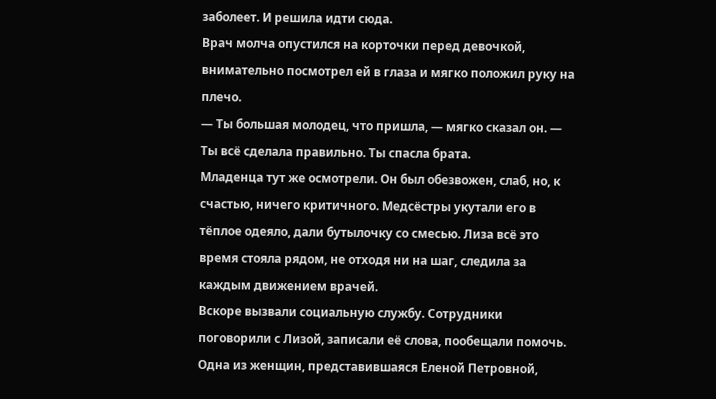заболеет. И решила идти сюда.
Врач молча опустился на корточки перед девочкой, внимательно посмотрел ей в глаза и мягко положил руку на плечо.
— Ты большая молодец, что пришла, — мягко сказал он. — Ты всё сделала правильно. Ты спасла брата.
Младенца тут же осмотрели. Он был обезвожен, слаб, но, к счастью, ничего критичного. Медсёстры укутали его в тёплое одеяло, дали бутылочку со смесью. Лиза всё это время стояла рядом, не отходя ни на шаг, следила за каждым движением врачей.
Вскоре вызвали социальную службу. Сотрудники поговорили с Лизой, записали её слова, пообещали помочь. Одна из женщин, представившаяся Еленой Петровной,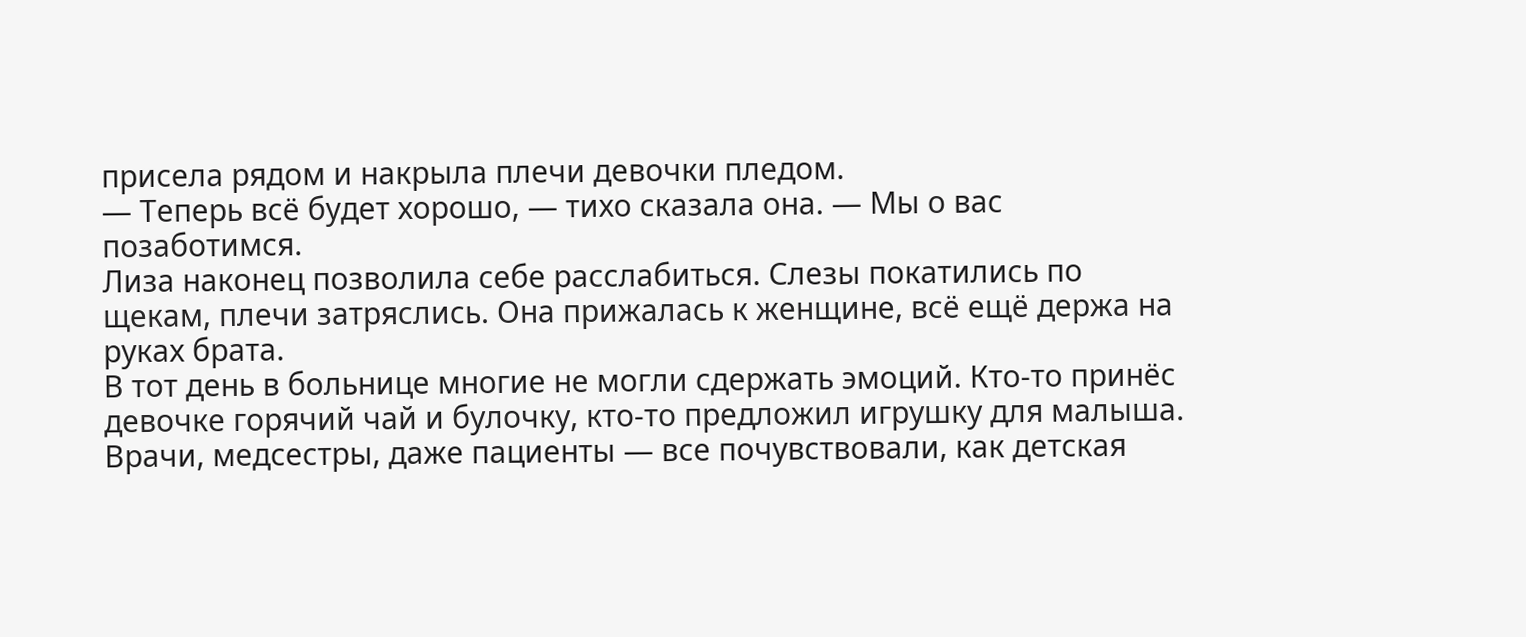присела рядом и накрыла плечи девочки пледом.
— Теперь всё будет хорошо, — тихо сказала она. — Мы о вас позаботимся.
Лиза наконец позволила себе расслабиться. Слезы покатились по щекам, плечи затряслись. Она прижалась к женщине, всё ещё держа на руках брата.
В тот день в больнице многие не могли сдержать эмоций. Кто‑то принёс девочке горячий чай и булочку, кто‑то предложил игрушку для малыша. Врачи, медсестры, даже пациенты — все почувствовали, как детская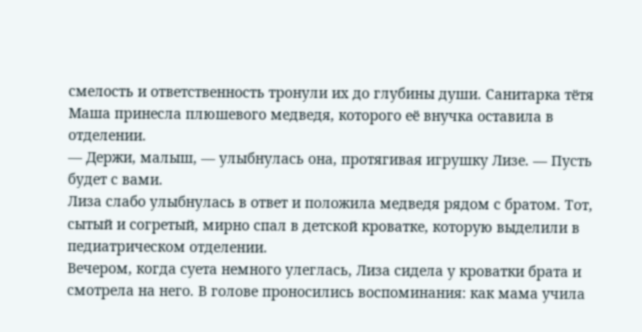смелость и ответственность тронули их до глубины души. Санитарка тётя Маша принесла плюшевого медведя, которого её внучка оставила в отделении.
— Держи, малыш, — улыбнулась она, протягивая игрушку Лизе. — Пусть будет с вами.
Лиза слабо улыбнулась в ответ и положила медведя рядом с братом. Тот, сытый и согретый, мирно спал в детской кроватке, которую выделили в педиатрическом отделении.
Вечером, когда суета немного улеглась, Лиза сидела у кроватки брата и смотрела на него. В голове проносились воспоминания: как мама учила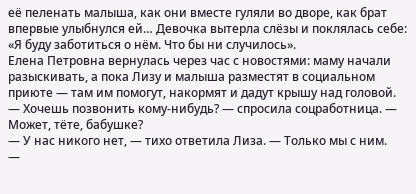её пеленать малыша, как они вместе гуляли во дворе, как брат впервые улыбнулся ей… Девочка вытерла слёзы и поклялась себе: «Я буду заботиться о нём. Что бы ни случилось».
Елена Петровна вернулась через час с новостями: маму начали разыскивать, а пока Лизу и малыша разместят в социальном приюте — там им помогут, накормят и дадут крышу над головой.
— Хочешь позвонить кому‑нибудь? — спросила соцработница. — Может, тёте, бабушке?
— У нас никого нет, — тихо ответила Лиза. — Только мы с ним.
—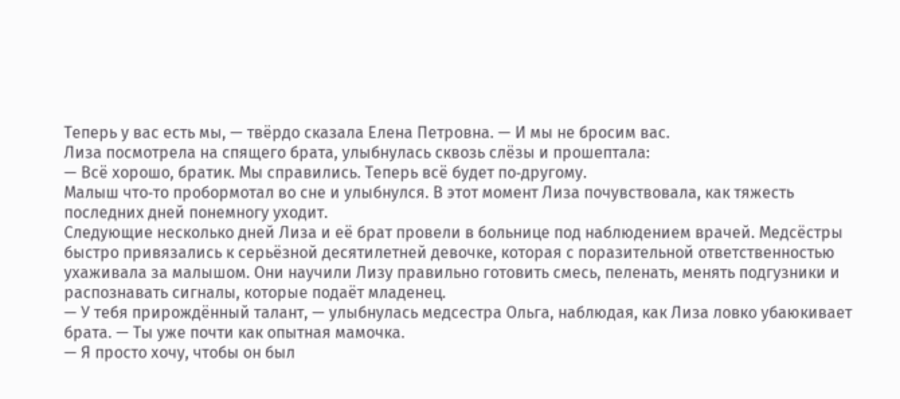Теперь у вас есть мы, — твёрдо сказала Елена Петровна. — И мы не бросим вас.
Лиза посмотрела на спящего брата, улыбнулась сквозь слёзы и прошептала:
— Всё хорошо, братик. Мы справились. Теперь всё будет по‑другому.
Малыш что‑то пробормотал во сне и улыбнулся. В этот момент Лиза почувствовала, как тяжесть последних дней понемногу уходит.
Следующие несколько дней Лиза и её брат провели в больнице под наблюдением врачей. Медсёстры быстро привязались к серьёзной десятилетней девочке, которая с поразительной ответственностью ухаживала за малышом. Они научили Лизу правильно готовить смесь, пеленать, менять подгузники и распознавать сигналы, которые подаёт младенец.
— У тебя прирождённый талант, — улыбнулась медсестра Ольга, наблюдая, как Лиза ловко убаюкивает брата. — Ты уже почти как опытная мамочка.
— Я просто хочу, чтобы он был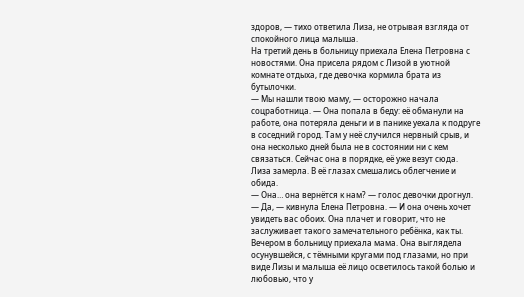здоров, — тихо ответила Лиза, не отрывая взгляда от спокойного лица малыша.
На третий день в больницу приехала Елена Петровна с новостями. Она присела рядом с Лизой в уютной комнате отдыха, где девочка кормила брата из бутылочки.
— Мы нашли твою маму, — осторожно начала соцработница. — Она попала в беду: её обманули на работе, она потеряла деньги и в панике уехала к подруге в соседний город. Там у неё случился нервный срыв, и она несколько дней была не в состоянии ни с кем связаться. Сейчас она в порядке, её уже везут сюда.
Лиза замерла. В её глазах смешались облегчение и обида.
— Она… она вернётся к нам? — голос девочки дрогнул.
— Да, — кивнула Елена Петровна. — И она очень хочет увидеть вас обоих. Она плачет и говорит, что не заслуживает такого замечательного ребёнка, как ты.
Вечером в больницу приехала мама. Она выглядела осунувшейся, с тёмными кругами под глазами, но при виде Лизы и малыша её лицо осветилось такой болью и любовью, что у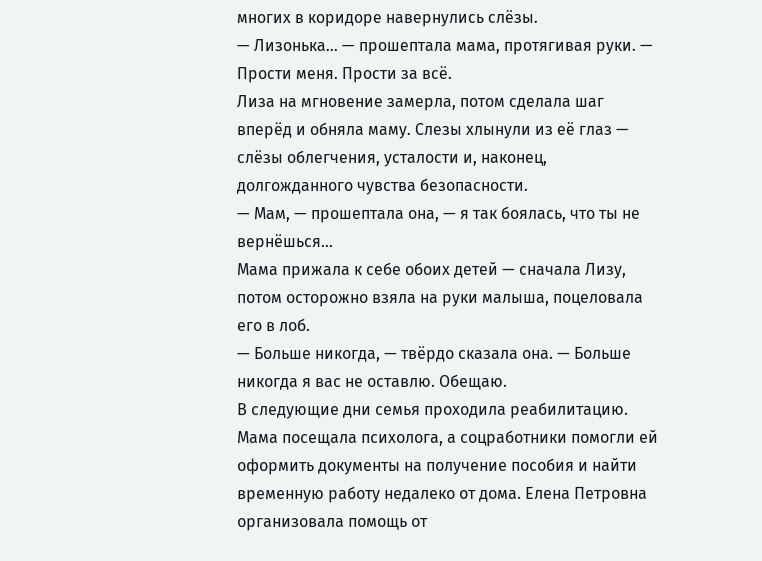многих в коридоре навернулись слёзы.
— Лизонька… — прошептала мама, протягивая руки. — Прости меня. Прости за всё.
Лиза на мгновение замерла, потом сделала шаг вперёд и обняла маму. Слезы хлынули из её глаз — слёзы облегчения, усталости и, наконец, долгожданного чувства безопасности.
— Мам, — прошептала она, — я так боялась, что ты не вернёшься…
Мама прижала к себе обоих детей — сначала Лизу, потом осторожно взяла на руки малыша, поцеловала его в лоб.
— Больше никогда, — твёрдо сказала она. — Больше никогда я вас не оставлю. Обещаю.
В следующие дни семья проходила реабилитацию. Мама посещала психолога, а соцработники помогли ей оформить документы на получение пособия и найти временную работу недалеко от дома. Елена Петровна организовала помощь от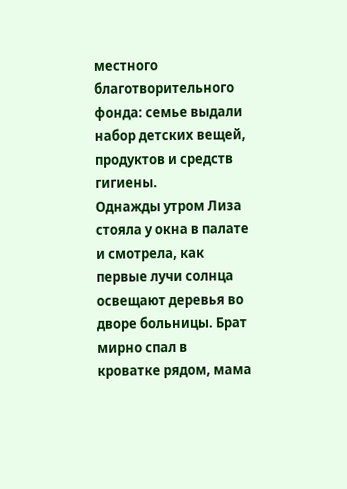местного благотворительного фонда: семье выдали набор детских вещей, продуктов и средств гигиены.
Однажды утром Лиза стояла у окна в палате и смотрела, как первые лучи солнца освещают деревья во дворе больницы. Брат мирно спал в кроватке рядом, мама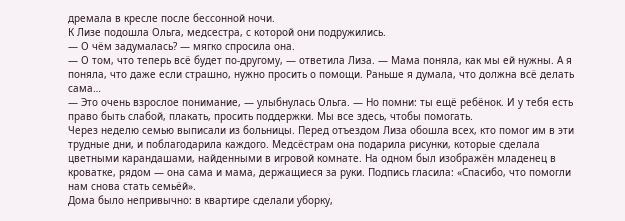дремала в кресле после бессонной ночи.
К Лизе подошла Ольга, медсестра, с которой они подружились.
— О чём задумалась? — мягко спросила она.
— О том, что теперь всё будет по‑другому, — ответила Лиза. — Мама поняла, как мы ей нужны. А я поняла, что даже если страшно, нужно просить о помощи. Раньше я думала, что должна всё делать сама…
— Это очень взрослое понимание, — улыбнулась Ольга. — Но помни: ты ещё ребёнок. И у тебя есть право быть слабой, плакать, просить поддержки. Мы все здесь, чтобы помогать.
Через неделю семью выписали из больницы. Перед отъездом Лиза обошла всех, кто помог им в эти трудные дни, и поблагодарила каждого. Медсёстрам она подарила рисунки, которые сделала цветными карандашами, найденными в игровой комнате. На одном был изображён младенец в кроватке, рядом — она сама и мама, держащиеся за руки. Подпись гласила: «Спасибо, что помогли нам снова стать семьёй».
Дома было непривычно: в квартире сделали уборку,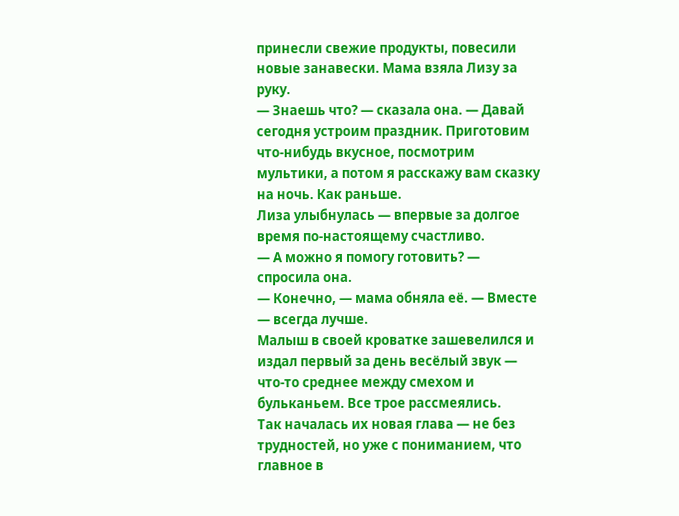принесли свежие продукты, повесили новые занавески. Мама взяла Лизу за руку.
— Знаешь что? — сказала она. — Давай сегодня устроим праздник. Приготовим что‑нибудь вкусное, посмотрим мультики, а потом я расскажу вам сказку на ночь. Как раньше.
Лиза улыбнулась — впервые за долгое время по‑настоящему счастливо.
— А можно я помогу готовить? — спросила она.
— Конечно, — мама обняла её. — Вместе — всегда лучше.
Малыш в своей кроватке зашевелился и издал первый за день весёлый звук — что‑то среднее между смехом и бульканьем. Все трое рассмеялись.
Так началась их новая глава — не без трудностей, но уже с пониманием, что главное в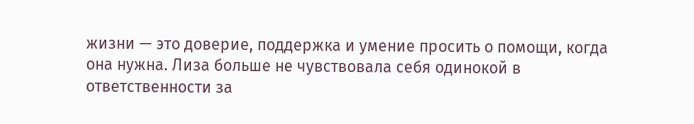жизни — это доверие, поддержка и умение просить о помощи, когда она нужна. Лиза больше не чувствовала себя одинокой в ответственности за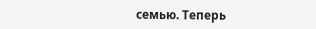семью. Теперь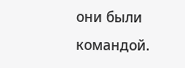они были командой.